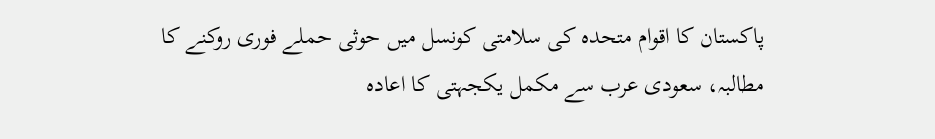پاکستان کا اقوام متحدہ کی سلامتی کونسل میں حوثی حملے فوری روکنے کا مطالبہ، سعودی عرب سے مکمل یکجہتی کا اعادہ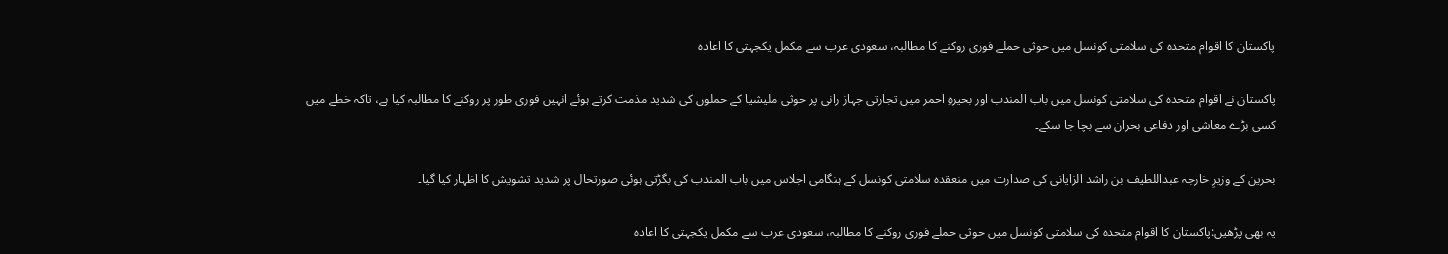پاکستان کا اقوام متحدہ کی سلامتی کونسل میں حوثی حملے فوری روکنے کا مطالبہ، سعودی عرب سے مکمل یکجہتی کا اعادہ

پاکستان نے اقوام متحدہ کی سلامتی کونسل میں باب المندب اور بحیرہِ احمر میں تجارتی جہاز رانی پر حوثی ملیشیا کے حملوں کی شدید مذمت کرتے ہوئے انہیں فوری طور پر روکنے کا مطالبہ کیا ہے، تاکہ خطے میں کسی بڑے معاشی اور دفاعی بحران سے بچا جا سکے۔

بحرین کے وزیرِ خارجہ عبداللطیف بن راشد الزایانی کی صدارت میں منعقدہ سلامتی کونسل کے ہنگامی اجلاس میں باب المندب کی بگڑتی ہوئی صورتحال پر شدید تشویش کا اظہار کیا گیا۔

یہ بھی پڑھیں:پاکستان کا اقوام متحدہ کی سلامتی کونسل میں حوثی حملے فوری روکنے کا مطالبہ، سعودی عرب سے مکمل یکجہتی کا اعادہ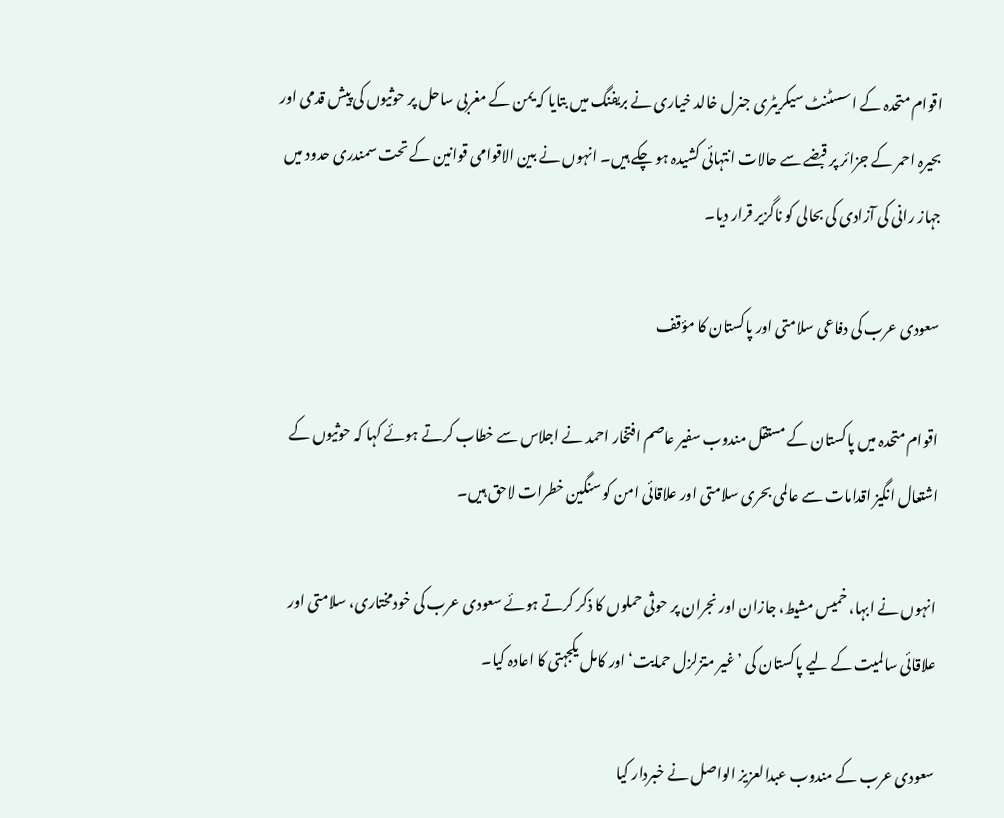اقوام متحدہ کے اسسٹنٹ سیکریٹری جنرل خالد خیاری نے بریفنگ میں بتایا کہ یمن کے مغربی ساحل پر حوثیوں کی پیش قدمی اور بحیرہِ احمر کے جزائر پر قبضے سے حالات انتہائی کشیدہ ہو چکے ہیں۔ انہوں نے بین الاقوامی قوانین کے تحت سمندری حدود میں جہاز رانی کی آزادی کی بحالی کو ناگزیر قرار دیا۔

سعودی عرب کی دفاعی سلامتی اور پاکستان کا مؤقف

اقوام متحدہ میں پاکستان کے مستقل مندوب سفیر عاصم افتخار احمد نے اجلاس سے خطاب کرتے ہوئے کہا کہ حوثیوں کے اشتعال انگیز اقدامات سے عالمی بحری سلامتی اور علاقائی امن کو سنگین خطرات لاحق ہیں۔

انہوں نے ابہا، خمیس مشیط، جازان اور نجران پر حوثی حملوں کا ذکر کرتے ہوئے سعودی عرب کی خودمختاری، سلامتی اور علاقائی سالمیت کے لیے پاکستان کی ’غیر متزلزل حمایت‘ اور کامل یکجہتی کا اعادہ کیا۔

سعودی عرب کے مندوب عبدالعزیز الواصل نے خبردار کیا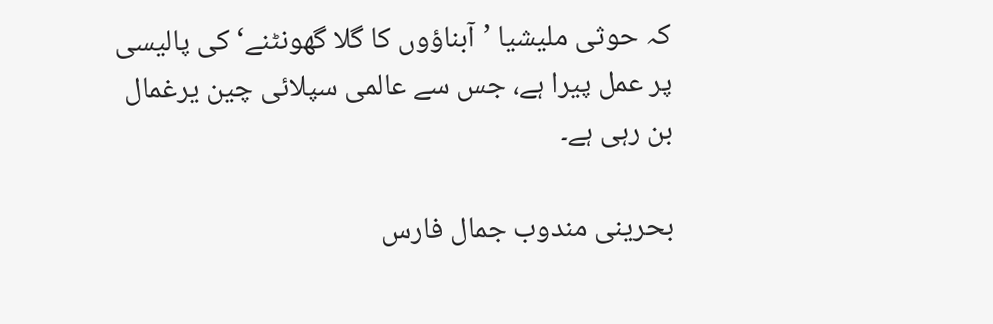کہ حوثی ملیشیا ’آبناؤوں کا گلا گھونٹنے‘ کی پالیسی پر عمل پیرا ہے، جس سے عالمی سپلائی چین یرغمال بن رہی ہے۔

بحرینی مندوب جمال فارس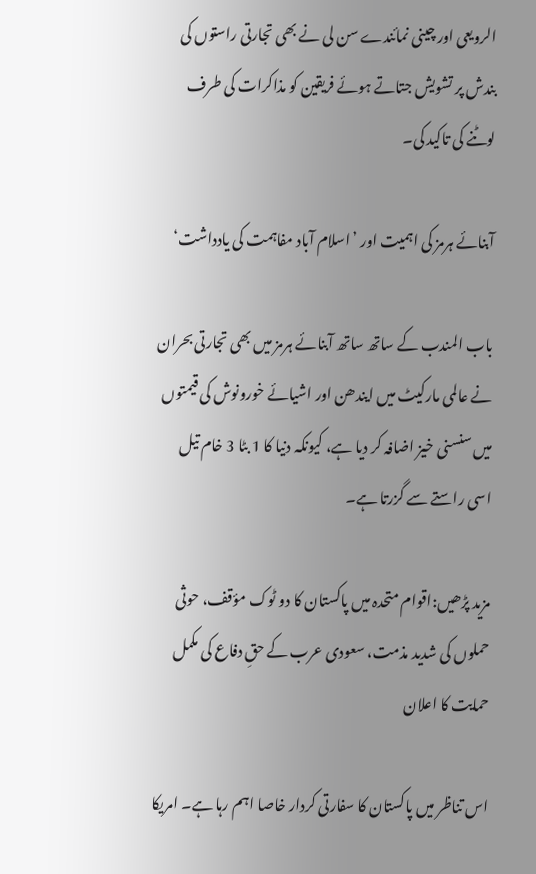الرويعی اور چینی نمائندے سن لی نے بھی تجارتی راستوں کی بندش پر تشویش جتاتے ہوئے فریقین کو مذاکرات کی طرف لوٹنے کی تاکید کی۔

آبنائے ہرمز کی اہمیت اور ’اسلام آباد مفاہمت کی یادداشت‘

باب المندب کے ساتھ ساتھ آبنائے ہرمز میں بھی تجارتی بحران نے عالمی مارکیٹ میں ایندھن اور اشیائے خورونوش کی قیمتوں میں سنسنی خیز اضافہ کر دیا ہے، کیونکہ دنیا کا 1 بٹا 3 خام تیل اسی راستے سے گزرتا ہے۔

مزید پڑھیں:اقوام متحدہ میں پاکستان کا دو ٹوک مؤقف، حوثی حملوں کی شدید مذمت، سعودی عرب کے حقِ دفاع کی مکمل حمایت کا اعلان

اس تناظر میں پاکستان کا سفارتی کردار خاصا اہم رہا ہے۔ امریکا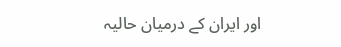اور ایران کے درمیان حالیہ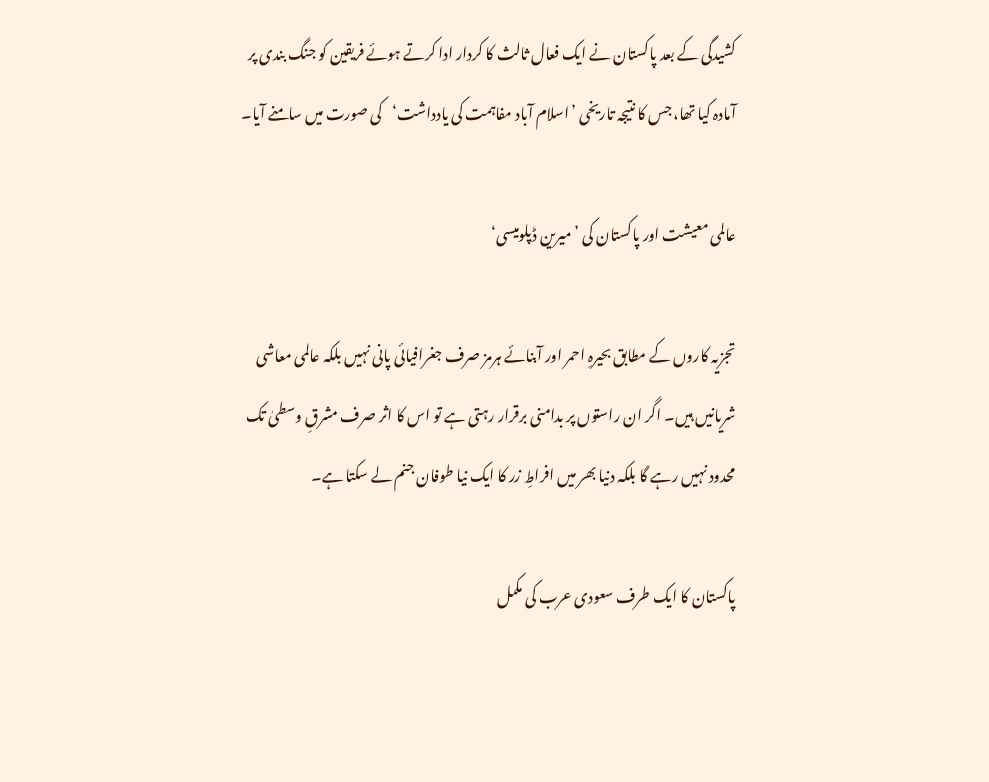کشیدگی کے بعد پاکستان نے ایک فعال ثالث کا کردار ادا کرتے ہوئے فریقین کو جنگ بندی پر آمادہ کیا تھا، جس کا نتیجہ تاریخی ’اسلام آباد مفاہمت کی یادداشت‘کی صورت میں سامنے آیا۔

عالمی معیشت اور پاکستان کی ’میرین ڈپلومیسی‘

تجزیہ کاروں کے مطابق بحیرہِ احمر اور آبنائے ہرمز صرف جغرافیائی پانی نہیں بلکہ عالمی معاشی شریانیں ہیں۔ اگر ان راستوں پر بدامنی برقرار رہتی ہے تو اس کا اثر صرف مشرقِ وسطیٰ تک محدود نہیں رہے گا بلکہ دنیا بھر میں افراطِ زر کا ایک نیا طوفان جنم لے سکتا ہے۔

پاکستان کا ایک طرف سعودی عرب کی مکمل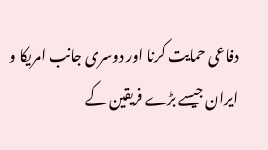دفاعی حمایت کرنا اور دوسری جانب امریکا و ایران جیسے بڑے فریقین کے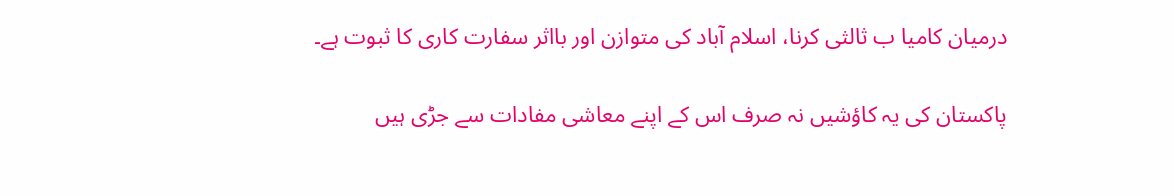درمیان کامیا ب ثالثی کرنا، اسلام آباد کی متوازن اور بااثر سفارت کاری کا ثبوت ہے۔

پاکستان کی یہ کاؤشیں نہ صرف اس کے اپنے معاشی مفادات سے جڑی ہیں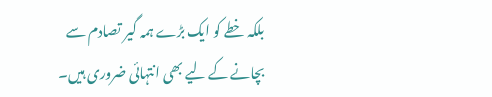بلکہ خطے کو ایک بڑے ہمہ گیر تصادم سے بچانے کے لیے بھی انتہائی ضروری ہیں۔